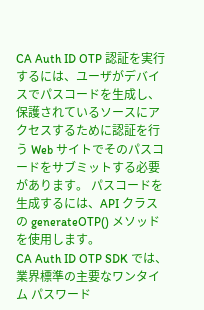CA Auth ID OTP 認証を実行するには、ユーザがデバイスでパスコードを生成し、保護されているソースにアクセスするために認証を行う Web サイトでそのパスコードをサブミットする必要があります。 パスコードを生成するには、API クラスの generateOTP() メソッドを使用します。
CA Auth ID OTP SDK では、業界標準の主要なワンタイム パスワード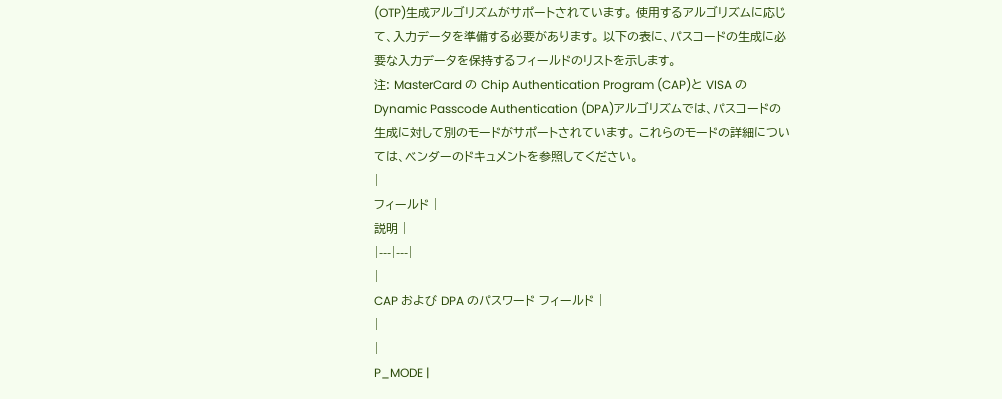(OTP)生成アルゴリズムがサポートされています。 使用するアルゴリズムに応じて、入力データを準備する必要があります。 以下の表に、パスコードの生成に必要な入力データを保持するフィールドのリストを示します。
注: MasterCard の Chip Authentication Program (CAP)と VISA の Dynamic Passcode Authentication (DPA)アルゴリズムでは、パスコードの生成に対して別のモードがサポートされています。 これらのモードの詳細については、ベンダーのドキュメントを参照してください。
|
フィールド |
説明 |
|---|---|
|
CAP および DPA のパスワード フィールド |
|
|
P_MODE |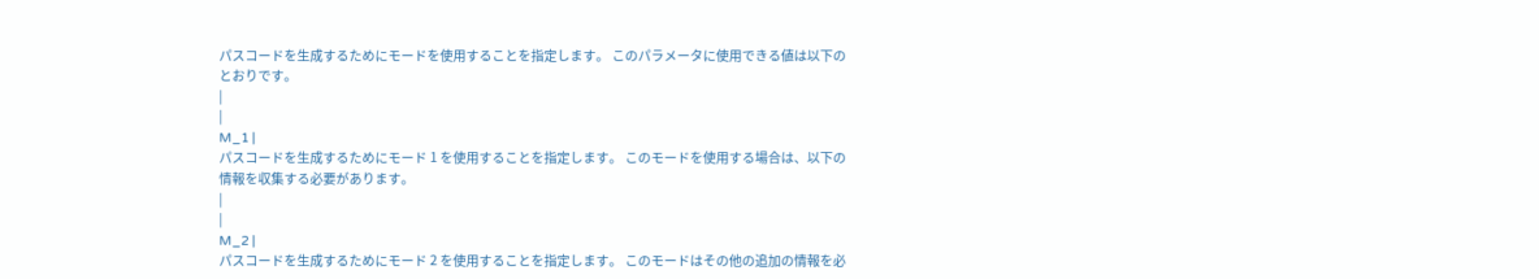パスコードを生成するためにモードを使用することを指定します。 このパラメータに使用できる値は以下のとおりです。
|
|
M_1 |
パスコードを生成するためにモード 1 を使用することを指定します。 このモードを使用する場合は、以下の情報を収集する必要があります。
|
|
M_2 |
パスコードを生成するためにモード 2 を使用することを指定します。 このモードはその他の追加の情報を必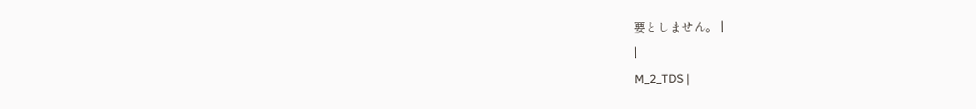要としません。 |
|
M_2_TDS |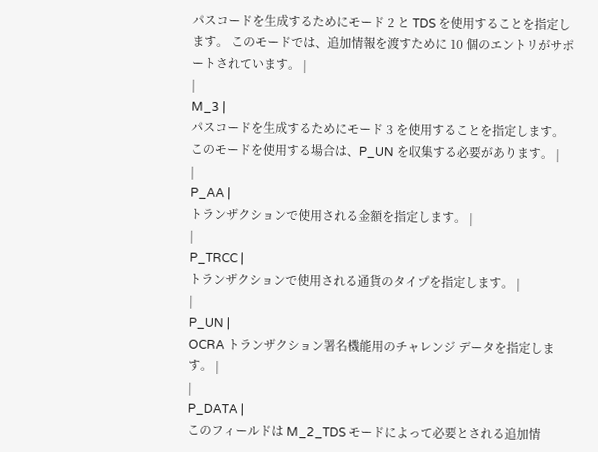パスコードを生成するためにモード 2 と TDS を使用することを指定します。 このモードでは、追加情報を渡すために 10 個のエントリがサポートされています。 |
|
M_3 |
パスコードを生成するためにモード 3 を使用することを指定します。 このモードを使用する場合は、P_UN を収集する必要があります。 |
|
P_AA |
トランザクションで使用される金額を指定します。 |
|
P_TRCC |
トランザクションで使用される通貨のタイプを指定します。 |
|
P_UN |
OCRA トランザクション署名機能用のチャレンジ データを指定します。 |
|
P_DATA |
このフィールドは M_2_TDS モードによって必要とされる追加情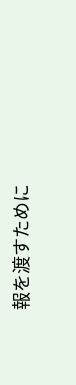報を渡すために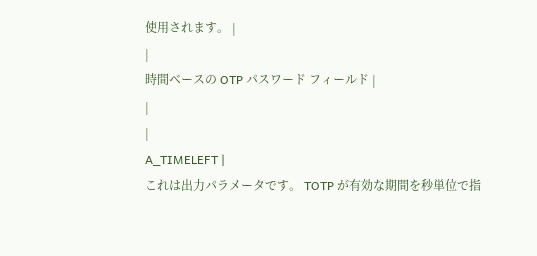使用されます。 |
|
時間ベースの OTP パスワード フィールド |
|
|
A_TIMELEFT |
これは出力パラメータです。 TOTP が有効な期間を秒単位で指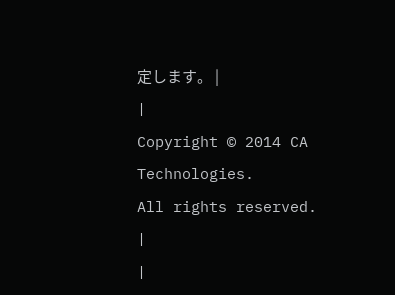定します。 |
|
Copyright © 2014 CA Technologies.
All rights reserved.
|
|